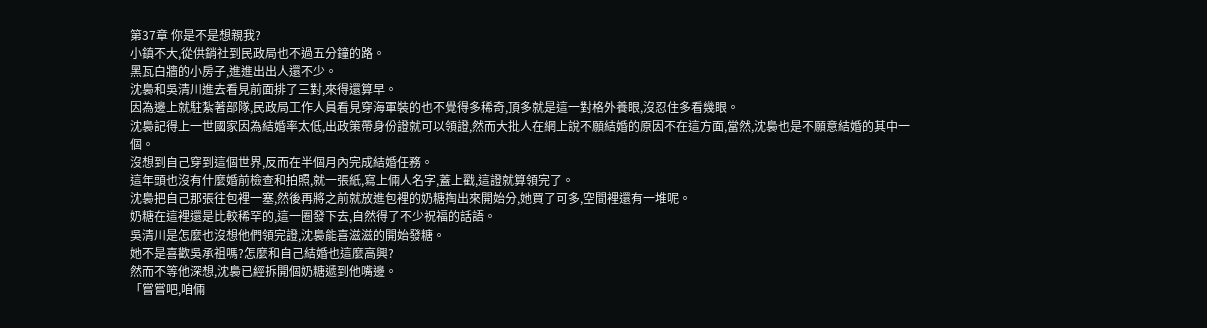第37章 你是不是想親我?
小鎮不大,從供銷社到民政局也不過五分鐘的路。
黑瓦白牆的小房子,進進出出人還不少。
沈裊和吳清川進去看見前面排了三對,來得還算早。
因為邊上就駐紮著部隊,民政局工作人員看見穿海軍裝的也不覺得多稀奇,頂多就是這一對格外養眼,沒忍住多看幾眼。
沈裊記得上一世國家因為結婚率太低,出政策帶身份證就可以領證,然而大批人在網上說不願結婚的原因不在這方面,當然,沈裊也是不願意結婚的其中一個。
沒想到自己穿到這個世界,反而在半個月內完成結婚任務。
這年頭也沒有什麼婚前檢查和拍照,就一張紙,寫上倆人名字,蓋上戳,這證就算領完了。
沈裊把自己那張往包裡一塞,然後再將之前就放進包裡的奶糖掏出來開始分,她買了可多,空間裡還有一堆呢。
奶糖在這裡還是比較稀罕的,這一圈發下去,自然得了不少祝福的話語。
吳清川是怎麼也沒想他們領完證,沈裊能喜滋滋的開始發糖。
她不是喜歡吳承祖嗎?怎麼和自己結婚也這麼高興?
然而不等他深想,沈裊已經拆開個奶糖遞到他嘴邊。
「嘗嘗吧,咱倆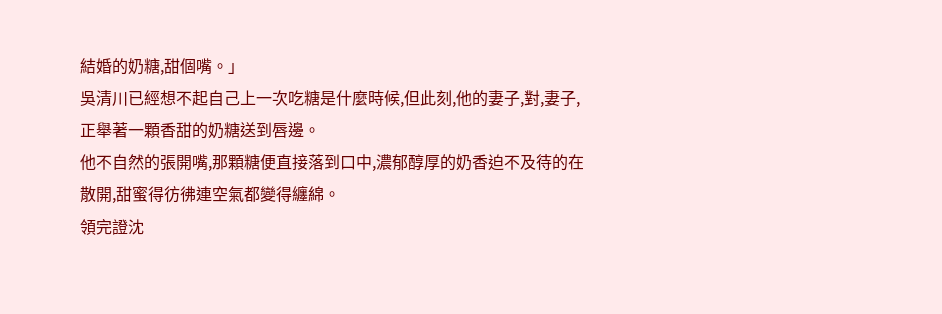結婚的奶糖,甜個嘴。」
吳清川已經想不起自己上一次吃糖是什麼時候,但此刻,他的妻子,對,妻子,正舉著一顆香甜的奶糖送到唇邊。
他不自然的張開嘴,那顆糖便直接落到口中,濃郁醇厚的奶香迫不及待的在散開,甜蜜得彷彿連空氣都變得纏綿。
領完證沈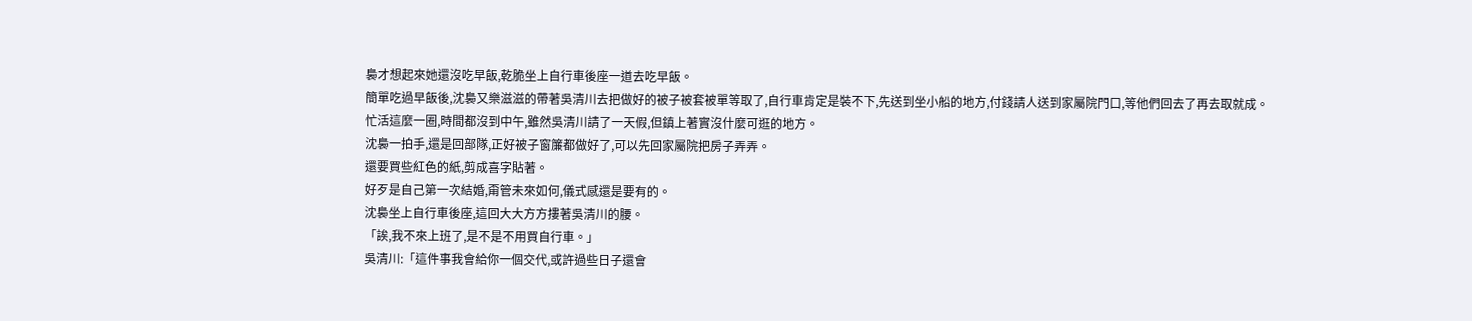裊才想起來她還沒吃早飯,乾脆坐上自行車後座一道去吃早飯。
簡單吃過早飯後,沈裊又樂滋滋的帶著吳清川去把做好的被子被套被單等取了,自行車肯定是裝不下,先送到坐小船的地方,付錢請人送到家屬院門口,等他們回去了再去取就成。
忙活這麼一圈,時間都沒到中午,雖然吳清川請了一天假,但鎮上著實沒什麼可逛的地方。
沈裊一拍手,還是回部隊,正好被子窗簾都做好了,可以先回家屬院把房子弄弄。
還要買些紅色的紙,剪成喜字貼著。
好歹是自己第一次結婚,甭管未來如何,儀式感還是要有的。
沈裊坐上自行車後座,這回大大方方摟著吳清川的腰。
「誒,我不來上班了,是不是不用買自行車。」
吳清川:「這件事我會給你一個交代,或許過些日子還會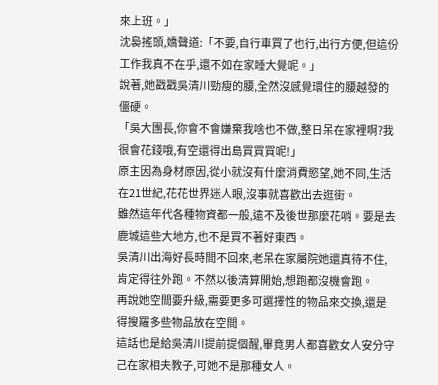來上班。」
沈裊搖頭,嬌聲道:「不要,自行車買了也行,出行方便,但這份工作我真不在乎,還不如在家睡大覺呢。」
說著,她戳戳吳清川勁瘦的腰,全然沒感覺環住的腰越發的僵硬。
「吳大團長,你會不會嫌棄我啥也不做,整日呆在家裡啊?我很會花錢哦,有空還得出島買買買呢!」
原主因為身材原因,從小就沒有什麼消費慾望,她不同,生活在21世紀,花花世界迷人眼,沒事就喜歡出去逛街。
雖然這年代各種物資都一般,遠不及後世那麼花哨。要是去鹿城這些大地方,也不是買不著好東西。
吳清川出海好長時間不回來,老呆在家屬院她還真待不住,肯定得往外跑。不然以後清算開始,想跑都沒機會跑。
再說她空間要升級,需要更多可選擇性的物品來交換,還是得搜羅多些物品放在空間。
這話也是給吳清川提前提個醒,畢竟男人都喜歡女人安分守己在家相夫教子,可她不是那種女人。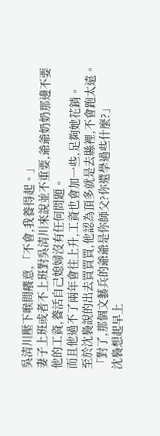吳清川壓下喉間癢意,「不會,我養得起。」
妻子上班或者不上班對吳清川來說並不重要,爺爺奶奶那邊不要他的工資,養活自己媳婦沒有任何問題。
而且他過不了兩年會往上升,工資也會加一些,足夠她花銷。
至於沈裊說的出去買買買,他認為頂多就是去縣裡,不會跑太遠。
「對了,那個文藝兵的爺爺是你師父?你還學過些什麼?」
沈裊想起早上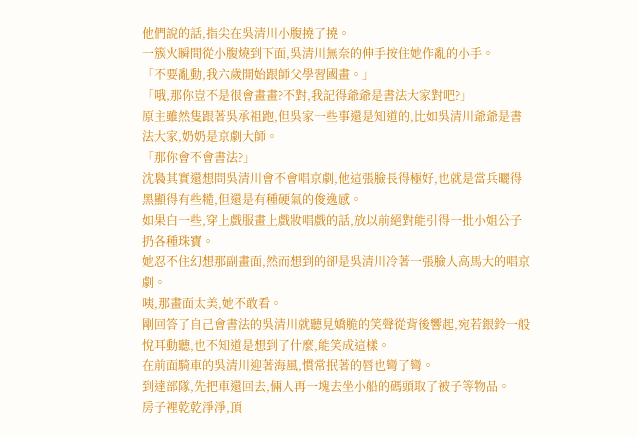他們說的話,指尖在吳清川小腹撓了撓。
一簇火瞬間從小腹燒到下面,吳清川無奈的伸手按住她作亂的小手。
「不要亂動,我六歲開始跟師父學習國畫。」
「哦,那你豈不是很會畫畫?不對,我記得爺爺是書法大家對吧?」
原主雖然隻跟著吳承祖跑,但吳家一些事還是知道的,比如吳清川爺爺是書法大家,奶奶是京劇大師。
「那你會不會書法?」
沈裊其實還想問吳清川會不會唱京劇,他這張臉長得極好,也就是當兵曬得黑顯得有些糙,但還是有種硬氣的俊逸感。
如果白一些,穿上戲服畫上戲妝唱戲的話,放以前絕對能引得一批小姐公子扔各種珠寶。
她忍不住幻想那副畫面,然而想到的卻是吳清川冷著一張臉人高馬大的唱京劇。
咦,那畫面太美,她不敢看。
剛回答了自己會書法的吳清川就聽見嬌脆的笑聲從背後響起,宛若銀鈴一般悅耳動聽,也不知道是想到了什麼,能笑成這樣。
在前面騎車的吳清川迎著海風,慣常抿著的唇也彎了彎。
到達部隊,先把車還回去,倆人再一塊去坐小船的碼頭取了被子等物品。
房子裡乾乾淨淨,頂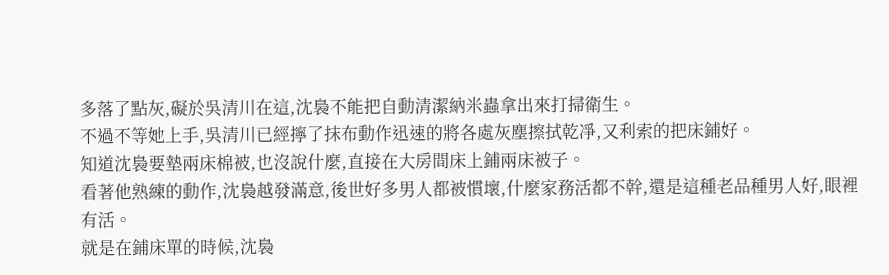多落了點灰,礙於吳清川在這,沈裊不能把自動清潔納米蟲拿出來打掃衛生。
不過不等她上手,吳清川已經擰了抹布動作迅速的將各處灰塵擦拭乾凈,又利索的把床鋪好。
知道沈裊要墊兩床棉被,也沒說什麼,直接在大房間床上鋪兩床被子。
看著他熟練的動作,沈裊越發滿意,後世好多男人都被慣壞,什麼家務活都不幹,還是這種老品種男人好,眼裡有活。
就是在鋪床單的時候,沈裊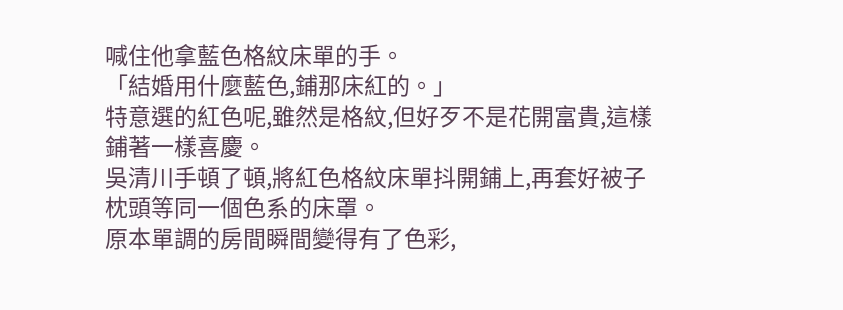喊住他拿藍色格紋床單的手。
「結婚用什麼藍色,鋪那床紅的。」
特意選的紅色呢,雖然是格紋,但好歹不是花開富貴,這樣鋪著一樣喜慶。
吳清川手頓了頓,將紅色格紋床單抖開鋪上,再套好被子枕頭等同一個色系的床罩。
原本單調的房間瞬間變得有了色彩,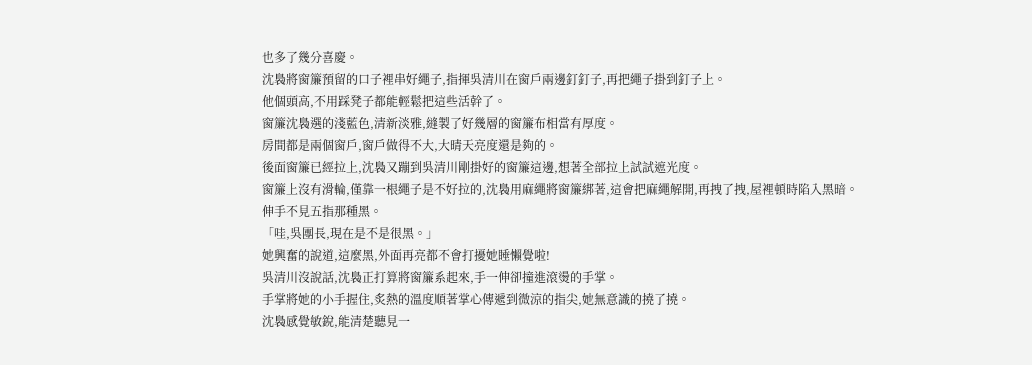也多了幾分喜慶。
沈裊將窗簾預留的口子裡串好繩子,指揮吳清川在窗戶兩邊釘釘子,再把繩子掛到釘子上。
他個頭高,不用踩凳子都能輕鬆把這些活幹了。
窗簾沈裊選的淺藍色,清新淡雅,縫製了好幾層的窗簾布相當有厚度。
房間都是兩個窗戶,窗戶做得不大,大晴天亮度還是夠的。
後面窗簾已經拉上,沈裊又蹦到吳清川剛掛好的窗簾這邊,想著全部拉上試試遮光度。
窗簾上沒有滑輪,僅靠一根繩子是不好拉的,沈裊用麻繩將窗簾綁著,這會把麻繩解開,再拽了拽,屋裡頓時陷入黑暗。
伸手不見五指那種黑。
「哇,吳團長,現在是不是很黑。」
她興奮的說道,這麼黑,外面再亮都不會打擾她睡懶覺啦!
吳清川沒說話,沈裊正打算將窗簾系起來,手一伸卻撞進滾燙的手掌。
手掌將她的小手握住,炙熱的溫度順著掌心傳遞到微涼的指尖,她無意識的撓了撓。
沈裊感覺敏銳,能清楚聽見一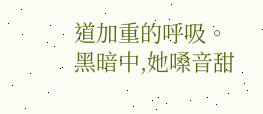道加重的呼吸。
黑暗中,她嗓音甜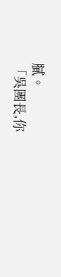膩。
「吳團長,你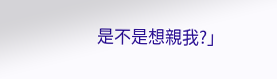是不是想親我?」